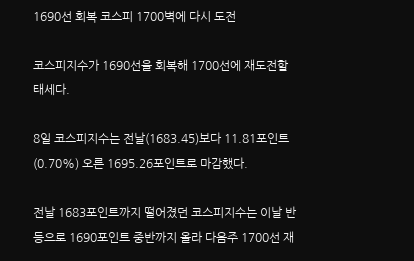1690선 회복 코스피 1700벽에 다시 도전

코스피지수가 1690선을 회복해 1700선에 재도전할 태세다.

8일 코스피지수는 전날(1683.45)보다 11.81포인트(0.70%) 오른 1695.26포인트로 마감했다.

전날 1683포인트까지 떨어졌던 코스피지수는 이날 반등으로 1690포인트 중반까지 올라 다음주 1700선 재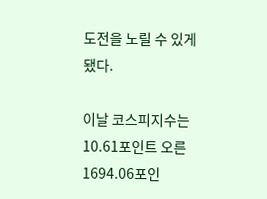도전을 노릴 수 있게 됐다.

이날 코스피지수는 10.61포인트 오른 1694.06포인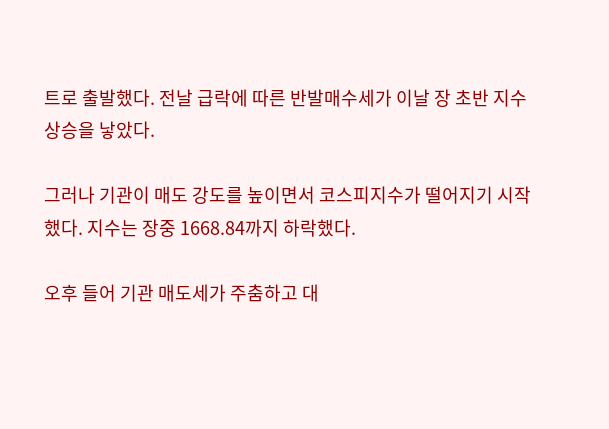트로 출발했다. 전날 급락에 따른 반발매수세가 이날 장 초반 지수 상승을 낳았다.

그러나 기관이 매도 강도를 높이면서 코스피지수가 떨어지기 시작했다. 지수는 장중 1668.84까지 하락했다.

오후 들어 기관 매도세가 주춤하고 대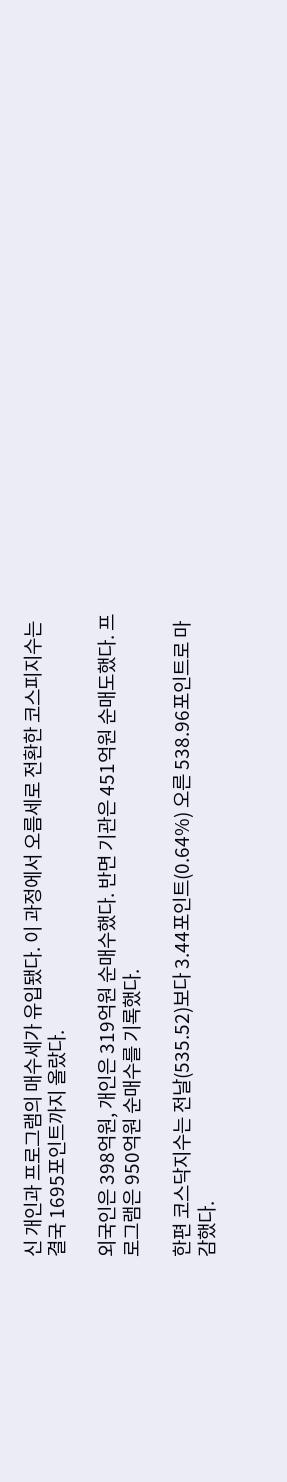신 개인과 프로그램의 매수세가 유입됐다. 이 과정에서 오름세로 전환한 코스피지수는 결국 1695포인트까지 올랐다.

외국인은 398억원, 개인은 319억원 순매수했다. 반면 기관은 451억원 순매도했다. 프로그램은 950억원 순매수를 기록했다.

한편 코스닥지수는 전날(535.52)보다 3.44포인트(0.64%) 오른 538.96포인트로 마감했다.